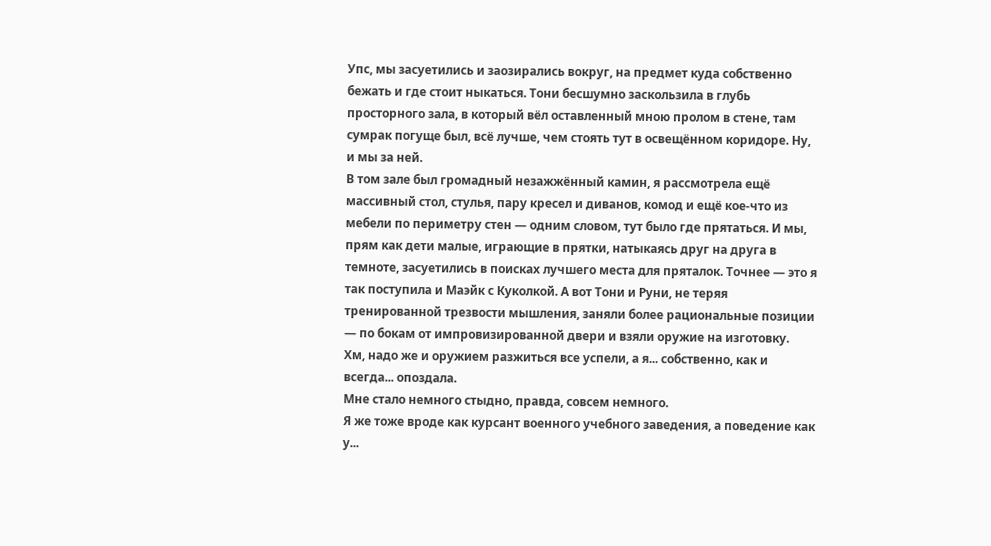Упс, мы засуетились и заозирались вокруг, на предмет куда собственно бежать и где стоит ныкаться. Тони бесшумно заскользила в глубь просторного зала, в который вёл оставленный мною пролом в стене, там сумрак погуще был, всё лучше, чем стоять тут в освещённом коридоре. Ну, и мы за ней.
В том зале был громадный незажжённый камин, я рассмотрела ещё массивный стол, стулья, пару кресел и диванов, комод и ещё кое-что из мебели по периметру стен — одним словом, тут было где прятаться. И мы, прям как дети малые, играющие в прятки, натыкаясь друг на друга в темноте, засуетились в поисках лучшего места для пряталок. Точнее — это я так поступила и Маэйк с Куколкой. А вот Тони и Руни, не теряя тренированной трезвости мышления, заняли более рациональные позиции — по бокам от импровизированной двери и взяли оружие на изготовку.
Хм, надо же и оружием разжиться все успели, а я... собственно, как и всегда... опоздала.
Мне стало немного стыдно, правда, совсем немного.
Я же тоже вроде как курсант военного учебного заведения, а поведение как у...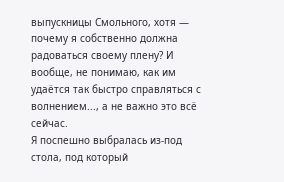выпускницы Смольного, хотя — почему я собственно должна радоваться своему плену? И вообще, не понимаю, как им удаётся так быстро справляться с волнением..., а не важно это всё сейчас.
Я поспешно выбралась из-под стола, под который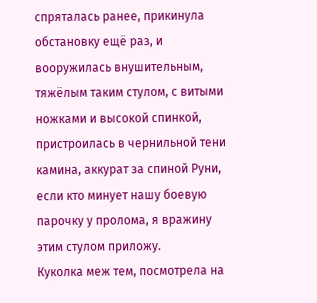спряталась ранее, прикинула обстановку ещё раз, и вооружилась внушительным, тяжёлым таким стулом, с витыми ножками и высокой спинкой, пристроилась в чернильной тени камина, аккурат за спиной Руни, если кто минует нашу боевую парочку у пролома, я вражину этим стулом приложу.
Куколка меж тем, посмотрела на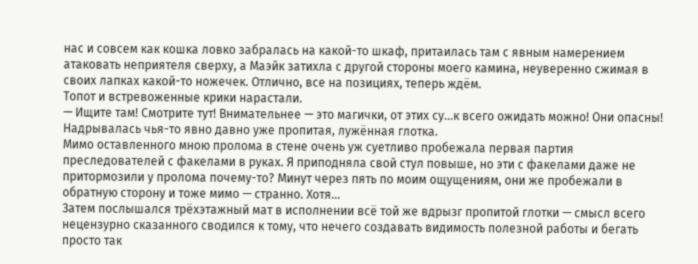нас и совсем как кошка ловко забралась на какой-то шкаф, притаилась там с явным намерением атаковать неприятеля сверху, а Маэйк затихла с другой стороны моего камина, неуверенно сжимая в своих лапках какой-то ножечек. Отлично, все на позициях, теперь ждём.
Топот и встревоженные крики нарастали.
— Ищите там! Смотрите тут! Внимательнее — это магички, от этих су...к всего ожидать можно! Они опасны!
Надрывалась чья-то явно давно уже пропитая, лужённая глотка.
Мимо оставленного мною пролома в стене очень уж суетливо пробежала первая партия преследователей с факелами в руках. Я приподняла свой стул повыше, но эти с факелами даже не притормозили у пролома почему-то? Минут через пять по моим ощущениям, они же пробежали в обратную сторону и тоже мимо — странно. Хотя...
Затем послышался трёхэтажный мат в исполнении всё той же вдрызг пропитой глотки — смысл всего нецензурно сказанного сводился к тому, что нечего создавать видимость полезной работы и бегать просто так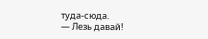туда-сюда.
— Лезь давай!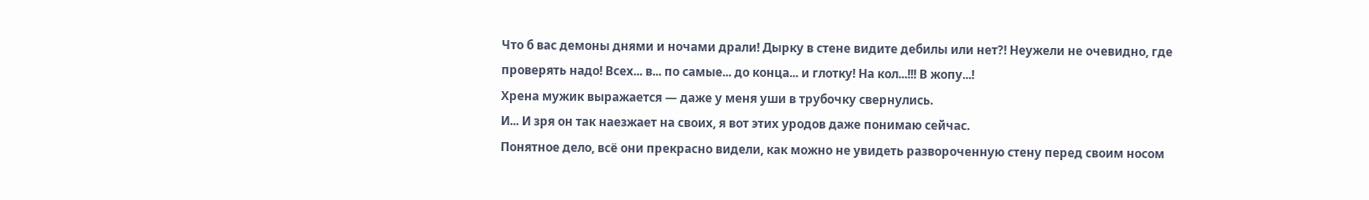Что б вас демоны днями и ночами драли! Дырку в стене видите дебилы или нет?! Неужели не очевидно, где проверять надо! Всех... в... по самые... до конца... и глотку! На кол...!!! В жопу...!
Хрена мужик выражается — даже у меня уши в трубочку свернулись.
И... И зря он так наезжает на своих, я вот этих уродов даже понимаю сейчас.
Понятное дело, всё они прекрасно видели, как можно не увидеть развороченную стену перед своим носом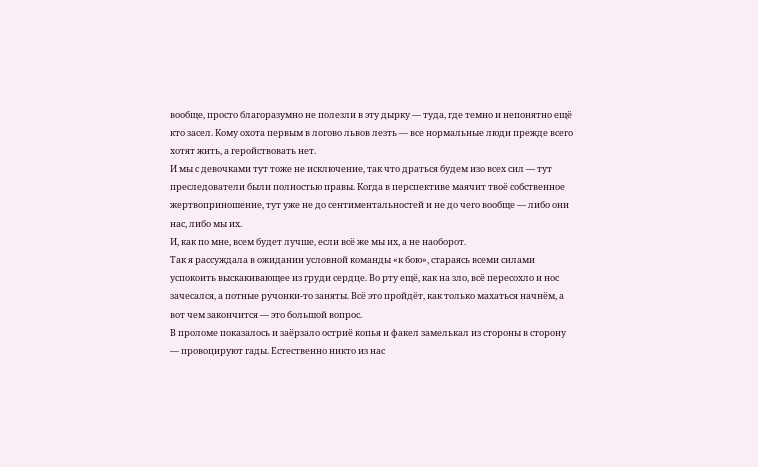вообще, просто благоразумно не полезли в эту дырку — туда, где темно и непонятно ещё кто засел. Кому охота первым в логово львов лезть — все нормальные люди прежде всего хотят жить, а геройствовать нет.
И мы с девочками тут тоже не исключение, так что драться будем изо всех сил — тут преследователи были полностью правы. Когда в перспективе маячит твоё собственное жертвоприношение, тут уже не до сентиментальностей и не до чего вообще — либо они нас, либо мы их.
И, как по мне, всем будет лучше, если всё же мы их, а не наоборот.
Так я рассуждала в ожидании условной команды «к бою», стараясь всеми силами успокоить выскакивающее из груди сердце. Во рту ещё, как на зло, всё пересохло и нос зачесался, а потные ручонки-то заняты. Всё это пройдёт, как только махаться начнём, а вот чем закончится — это большой вопрос.
В проломе показалось и заёрзало остриё копья и факел замелькал из стороны в сторону — провоцируют гады. Естественно никто из нас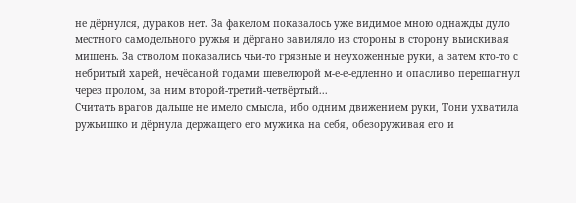не дёрнулся, дураков нет. За факелом показалось уже видимое мною однажды дуло местного самодельного ружья и дёргано завиляло из стороны в сторону выискивая мишень. За стволом показались чьи-то грязные и неухоженные руки, а затем кто-то с небритый харей, нечёсаной годами шевелюрой м-е-е-едленно и опасливо перешагнул через пролом, за ним второй-третий-четвёртый...
Считать врагов дальше не имело смысла, ибо одним движением руки, Тони ухватила ружьишко и дёрнула держащего его мужика на себя, обезоруживая его и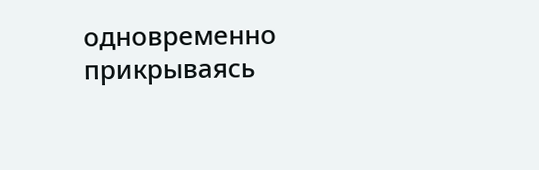одновременно прикрываясь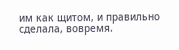им как щитом, и правильно сделала, вовремя.